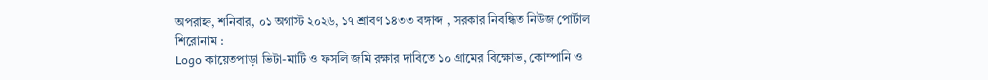অপরাহ্ন, শনিবার, ০১ অগাস্ট ২০২৬, ১৭ শ্রাবণ ১৪৩৩ বঙ্গাব্দ , সরকার নিবন্ধিত নিউজ পোর্টাল
শিরোনাম :
Logo কায়েতপাড়া ভিটা-মাটি ও ফসলি জমি রক্ষার দাবিতে ১০ গ্রামের বিক্ষোভ, কোম্পানি ও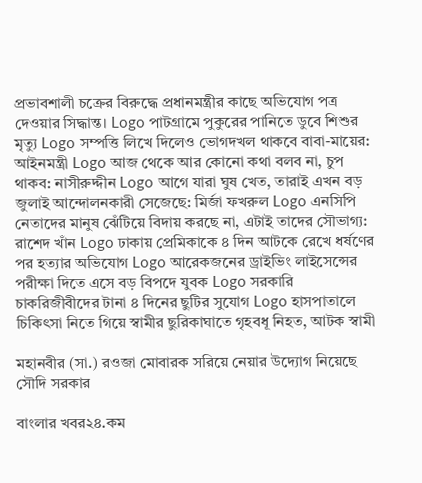প্রভাবশালী চক্রের বিরুদ্ধে প্রধানমন্ত্রীর কাছে অভিযোগ পত্র দেওয়ার সিদ্ধান্ত। Logo পাটগ্রামে পুকুরের পানিতে ডুবে শিশুর মৃত্যু Logo সম্পত্তি লিখে দিলেও ভোগদখল থাকবে বাবা-মায়ের: আইনমন্ত্রী Logo আজ থেকে আর কোনো কথা বলব না, চুপ থাকব: নাসীরুদ্দীন Logo আগে যারা ঘুষ খেত, তারাই এখন বড় জুলাই আন্দোলনকারী সেজেছে: মির্জা ফখরুল Logo এনসিপি নেতাদের মানুষ ঝেঁটিয়ে বিদায় করছে না, এটাই তাদের সৌভাগ্য: রাশেদ খাঁন Logo ঢাকায় প্রেমিকাকে ৪ দিন আটকে রেখে ধর্ষণের পর হত্যার অভিযোগ Logo আরেকজনের ড্রাইভিং লাইসেন্সের পরীক্ষা দিতে এসে বড় বিপদে যুবক Logo সরকারি চাকরিজীবীদের টানা ৪ দিনের ছুটির সুযোগ Logo হাসপাতালে চিকিৎসা নিতে গিয়ে স্বামীর ছুরিকাঘাতে গৃহবধূ নিহত, আটক স্বামী

মহানবীর (সা.) রওজা মোবারক সরিয়ে নেয়ার উদ্যোগ নিয়েছে সৌদি সরকার

বাংলার খবর২৪.কম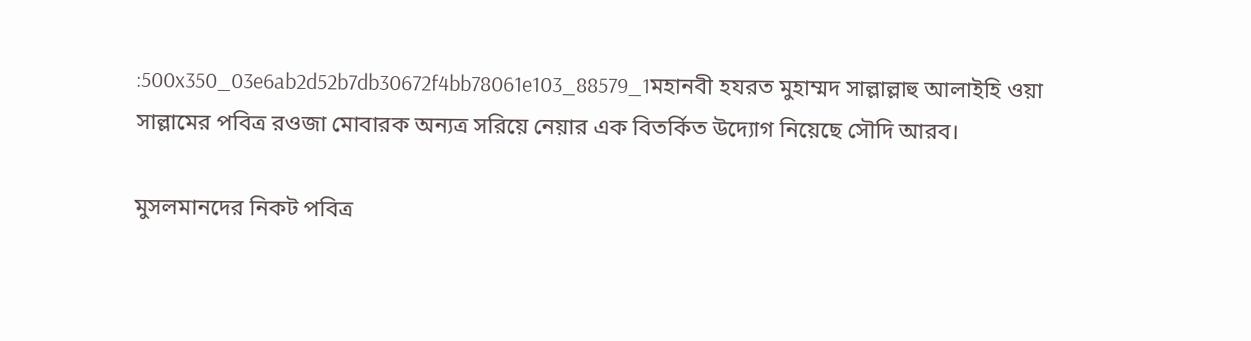:500x350_03e6ab2d52b7db30672f4bb78061e103_88579_1মহানবী হযরত মুহাম্মদ সাল্লাল্লাহু আলাইহি ওয়া সাল্লামের পবিত্র রওজা মোবারক অন্যত্র সরিয়ে নেয়ার এক বিতর্কিত উদ্যোগ নিয়েছে সৌদি আরব।

মুসলমানদের নিকট পবিত্র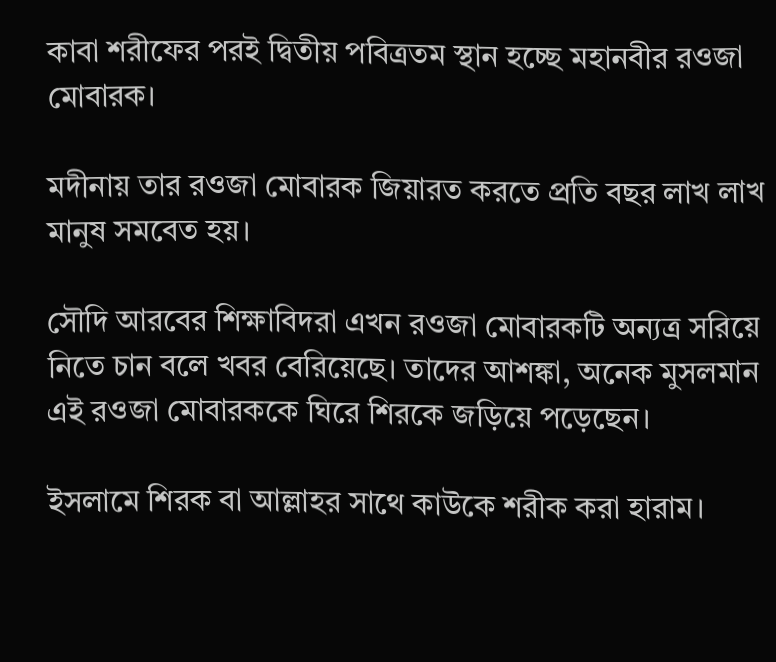কাবা শরীফের পরই দ্বিতীয় পবিত্রতম স্থান হচ্ছে মহানবীর রওজা মোবারক।

মদীনায় তার রওজা মোবারক জিয়ারত করতে প্রতি বছর লাখ লাখ মানুষ সমবেত হয়।

সৌদি আরবের শিক্ষাবিদরা এখন রওজা মোবারকটি অন্যত্র সরিয়ে নিতে চান বলে খবর বেরিয়েছে। তাদের আশঙ্কা, অনেক মুসলমান এই রওজা মোবারককে ঘিরে শিরকে জড়িয়ে পড়েছেন।

ইসলামে শিরক বা আল্লাহর সাথে কাউকে শরীক করা হারাম।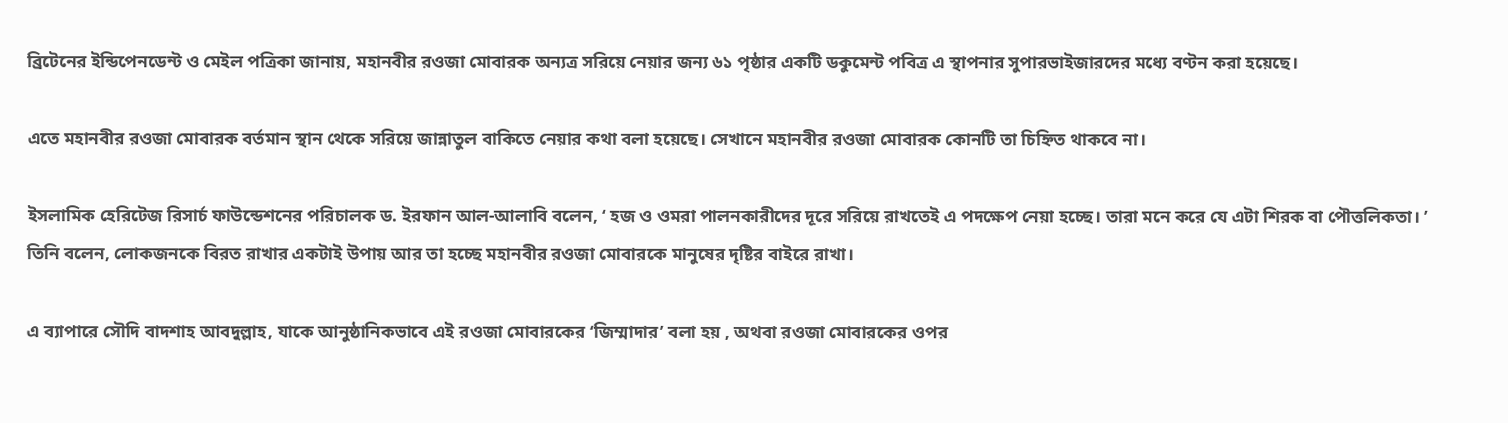ব্রিটেনের ইন্ডিপেনডেন্ট ও মেইল পত্রিকা জানায়, মহানবীর রওজা মোবারক অন্যত্র সরিয়ে নেয়ার জন্য ৬১ পৃষ্ঠার একটি ডকুমেন্ট পবিত্র এ স্থাপনার সুপারভাইজারদের মধ্যে বণ্টন করা হয়েছে।

এতে মহানবীর রওজা মোবারক বর্তমান স্থান থেকে সরিয়ে জান্নাতুল বাকিতে নেয়ার কথা বলা হয়েছে। সেখানে মহানবীর রওজা মোবারক কোনটি তা চিহ্নিত থাকবে না।

ইসলামিক হেরিটেজ রিসার্চ ফাউন্ডেশনের পরিচালক ড. ইরফান আল-আলাবি বলেন, ‘ হজ ও ওমরা পালনকারীদের দূরে সরিয়ে রাখতেই এ পদক্ষেপ নেয়া হচ্ছে। তারা মনে করে যে এটা শিরক বা পৌত্তলিকতা। ’
তিনি বলেন, লোকজনকে বিরত রাখার একটাই উপায় আর তা হচ্ছে মহানবীর রওজা মোবারকে মানুষের দৃষ্টির বাইরে রাখা।

এ ব্যাপারে সৌদি বাদশাহ আবদুল্লাহ, যাকে আনুষ্ঠানিকভাবে এই রওজা মোবারকের ‘জিম্মাদার’ বলা হয় , অথবা রওজা মোবারকের ওপর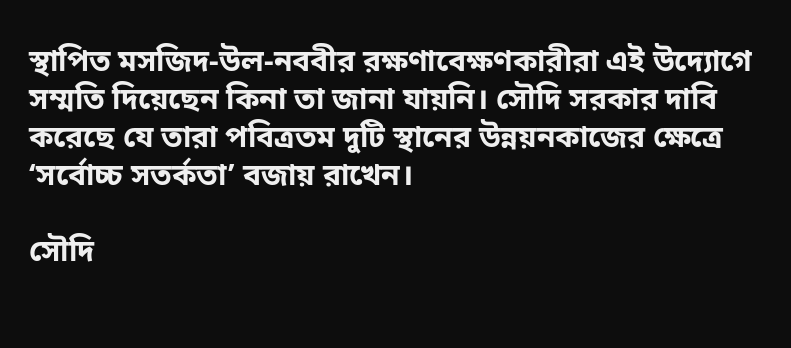স্থাপিত মসজিদ-উল-নববীর রক্ষণাবেক্ষণকারীরা এই উদ্যোগে সম্মতি দিয়েছেন কিনা তা জানা যায়নি। সৌদি সরকার দাবি করেছে যে তারা পবিত্রতম দুটি স্থানের উন্নয়নকাজের ক্ষেত্রে ‘সর্বোচ্চ সতর্কতা’ বজায় রাখেন।

সৌদি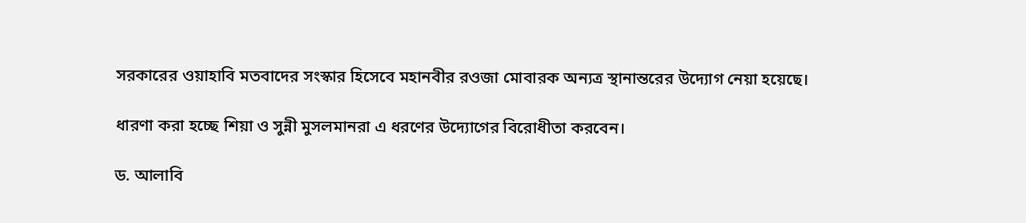সরকারের ওয়াহাবি মতবাদের সংস্কার হিসেবে মহানবীর রওজা মোবারক অন্যত্র স্থানান্তরের উদ্যোগ নেয়া হয়েছে।

ধারণা করা হচ্ছে শিয়া ও সুন্নী মুসলমানরা এ ধরণের উদ্যোগের বিরোধীতা করবেন।

ড. আলাবি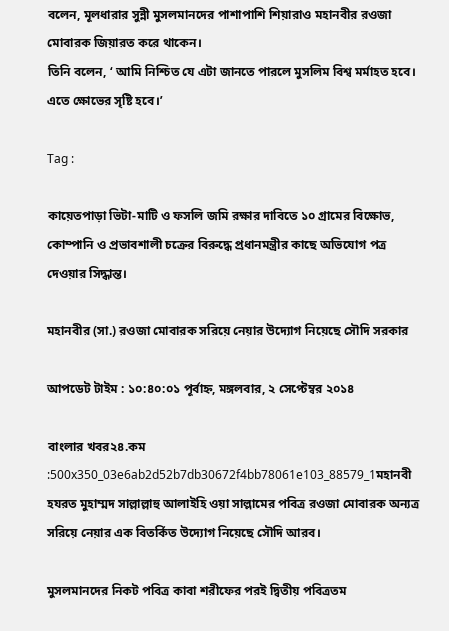বলেন, মূলধারার সুন্নী মুসলমানদের পাশাপাশি শিয়ারাও মহানবীর রওজা মোবারক জিয়ারত করে থাকেন।
তিনি বলেন, ‘ আমি নিশ্চিত যে এটা জানতে পারলে মুসলিম বিশ্ব মর্মাহত হবে। এতে ক্ষোভের সৃষ্টি হবে।’

Tag :

কায়েতপাড়া ভিটা-মাটি ও ফসলি জমি রক্ষার দাবিতে ১০ গ্রামের বিক্ষোভ, কোম্পানি ও প্রভাবশালী চক্রের বিরুদ্ধে প্রধানমন্ত্রীর কাছে অভিযোগ পত্র দেওয়ার সিদ্ধান্ত।

মহানবীর (সা.) রওজা মোবারক সরিয়ে নেয়ার উদ্যোগ নিয়েছে সৌদি সরকার

আপডেট টাইম : ১০:৪০:০১ পূর্বাহ্ন, মঙ্গলবার, ২ সেপ্টেম্বর ২০১৪

বাংলার খবর২৪.কম :500x350_03e6ab2d52b7db30672f4bb78061e103_88579_1মহানবী হযরত মুহাম্মদ সাল্লাল্লাহু আলাইহি ওয়া সাল্লামের পবিত্র রওজা মোবারক অন্যত্র সরিয়ে নেয়ার এক বিতর্কিত উদ্যোগ নিয়েছে সৌদি আরব।

মুসলমানদের নিকট পবিত্র কাবা শরীফের পরই দ্বিতীয় পবিত্রতম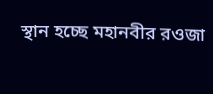স্থান হচ্ছে মহানবীর রওজা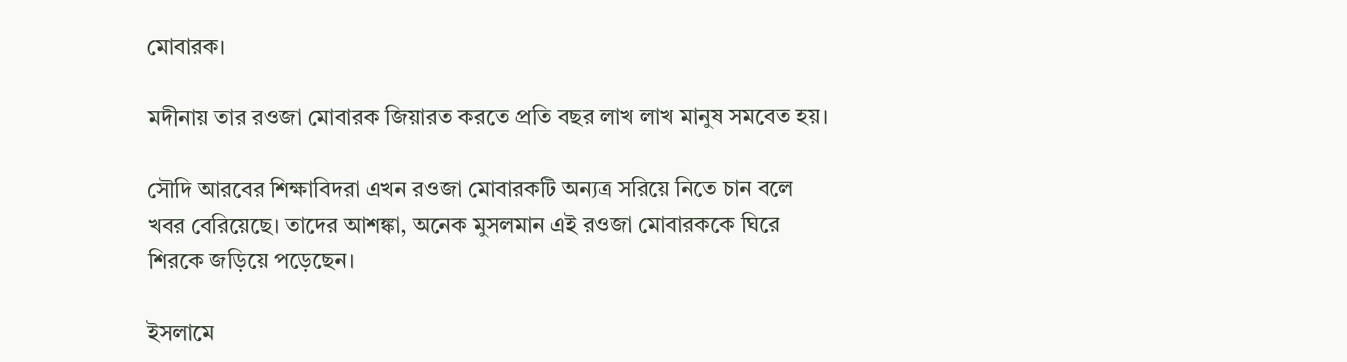মোবারক।

মদীনায় তার রওজা মোবারক জিয়ারত করতে প্রতি বছর লাখ লাখ মানুষ সমবেত হয়।

সৌদি আরবের শিক্ষাবিদরা এখন রওজা মোবারকটি অন্যত্র সরিয়ে নিতে চান বলে খবর বেরিয়েছে। তাদের আশঙ্কা, অনেক মুসলমান এই রওজা মোবারককে ঘিরে শিরকে জড়িয়ে পড়েছেন।

ইসলামে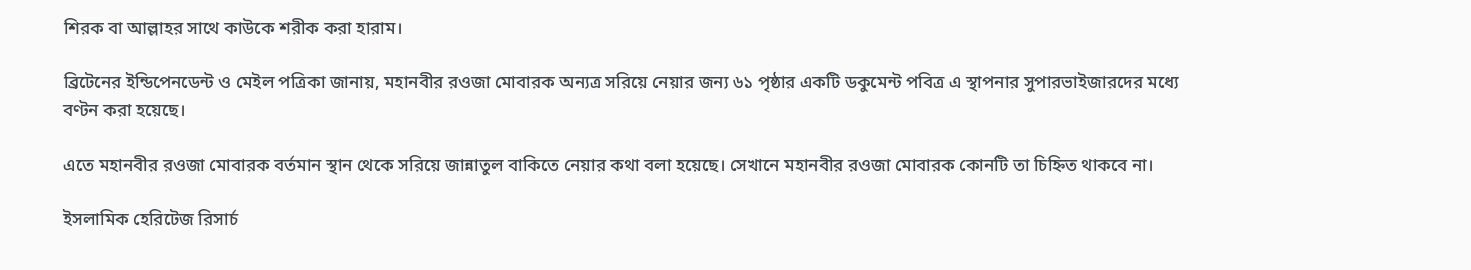শিরক বা আল্লাহর সাথে কাউকে শরীক করা হারাম।

ব্রিটেনের ইন্ডিপেনডেন্ট ও মেইল পত্রিকা জানায়, মহানবীর রওজা মোবারক অন্যত্র সরিয়ে নেয়ার জন্য ৬১ পৃষ্ঠার একটি ডকুমেন্ট পবিত্র এ স্থাপনার সুপারভাইজারদের মধ্যে বণ্টন করা হয়েছে।

এতে মহানবীর রওজা মোবারক বর্তমান স্থান থেকে সরিয়ে জান্নাতুল বাকিতে নেয়ার কথা বলা হয়েছে। সেখানে মহানবীর রওজা মোবারক কোনটি তা চিহ্নিত থাকবে না।

ইসলামিক হেরিটেজ রিসার্চ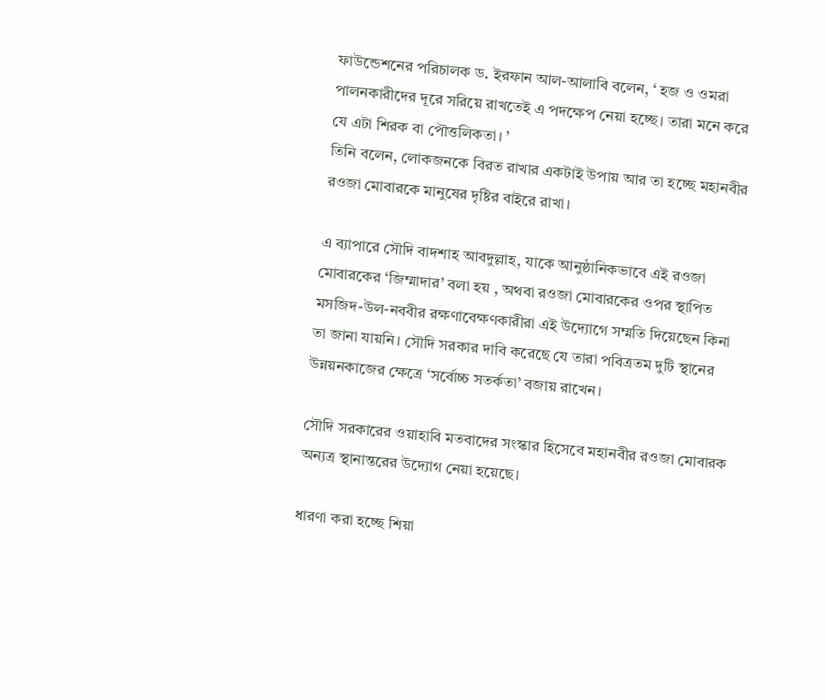ফাউন্ডেশনের পরিচালক ড. ইরফান আল-আলাবি বলেন, ‘ হজ ও ওমরা পালনকারীদের দূরে সরিয়ে রাখতেই এ পদক্ষেপ নেয়া হচ্ছে। তারা মনে করে যে এটা শিরক বা পৌত্তলিকতা। ’
তিনি বলেন, লোকজনকে বিরত রাখার একটাই উপায় আর তা হচ্ছে মহানবীর রওজা মোবারকে মানুষের দৃষ্টির বাইরে রাখা।

এ ব্যাপারে সৌদি বাদশাহ আবদুল্লাহ, যাকে আনুষ্ঠানিকভাবে এই রওজা মোবারকের ‘জিম্মাদার’ বলা হয় , অথবা রওজা মোবারকের ওপর স্থাপিত মসজিদ-উল-নববীর রক্ষণাবেক্ষণকারীরা এই উদ্যোগে সম্মতি দিয়েছেন কিনা তা জানা যায়নি। সৌদি সরকার দাবি করেছে যে তারা পবিত্রতম দুটি স্থানের উন্নয়নকাজের ক্ষেত্রে ‘সর্বোচ্চ সতর্কতা’ বজায় রাখেন।

সৌদি সরকারের ওয়াহাবি মতবাদের সংস্কার হিসেবে মহানবীর রওজা মোবারক অন্যত্র স্থানান্তরের উদ্যোগ নেয়া হয়েছে।

ধারণা করা হচ্ছে শিয়া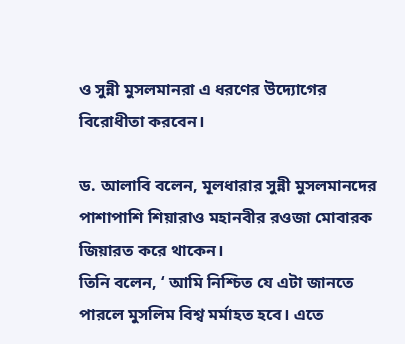ও সুন্নী মুসলমানরা এ ধরণের উদ্যোগের বিরোধীতা করবেন।

ড. আলাবি বলেন, মূলধারার সুন্নী মুসলমানদের পাশাপাশি শিয়ারাও মহানবীর রওজা মোবারক জিয়ারত করে থাকেন।
তিনি বলেন, ‘ আমি নিশ্চিত যে এটা জানতে পারলে মুসলিম বিশ্ব মর্মাহত হবে। এতে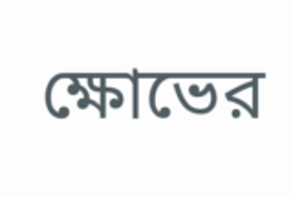ক্ষোভের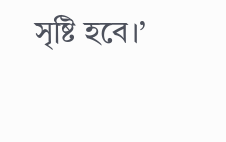সৃষ্টি হবে।’